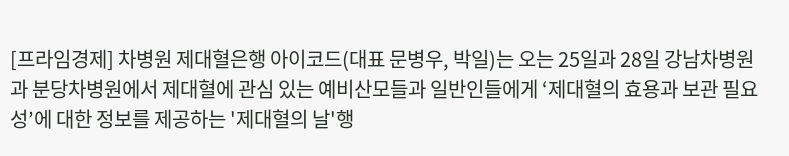[프라임경제] 차병원 제대혈은행 아이코드(대표 문병우, 박일)는 오는 25일과 28일 강남차병원과 분당차병원에서 제대혈에 관심 있는 예비산모들과 일반인들에게 ‘제대혈의 효용과 보관 필요성’에 대한 정보를 제공하는 '제대혈의 날'행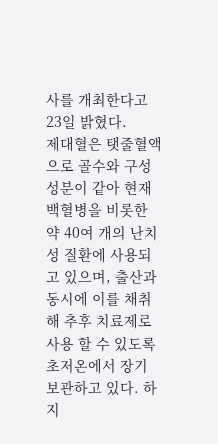사를 개최한다고 23일 밝혔다.
제대혈은 탯줄혈액으로 골수와 구성성분이 같아 현재 백혈병을 비롯한 약 40여 개의 난치성 질환에 사용되고 있으며, 출산과 동시에 이를 채취해 추후 치료제로 사용 할 수 있도록 초저온에서 장기 보관하고 있다. 하지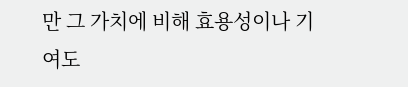만 그 가치에 비해 효용성이나 기여도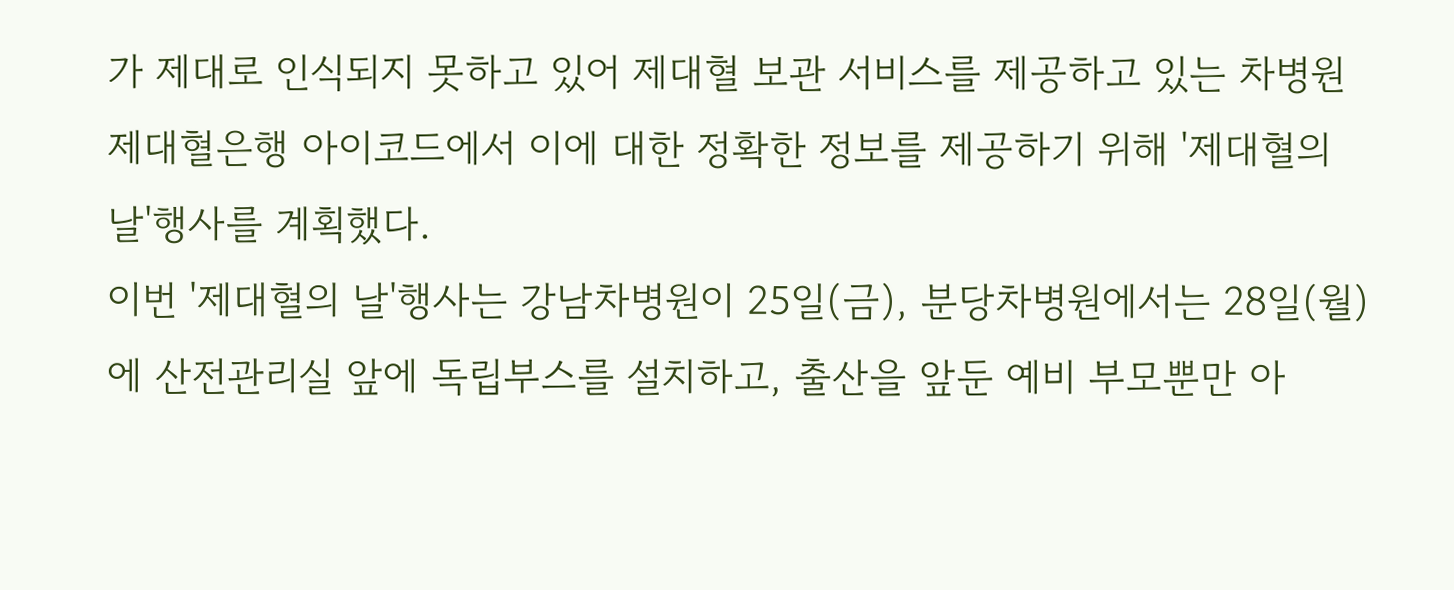가 제대로 인식되지 못하고 있어 제대혈 보관 서비스를 제공하고 있는 차병원 제대혈은행 아이코드에서 이에 대한 정확한 정보를 제공하기 위해 '제대혈의 날'행사를 계획했다.
이번 '제대혈의 날'행사는 강남차병원이 25일(금), 분당차병원에서는 28일(월)에 산전관리실 앞에 독립부스를 설치하고, 출산을 앞둔 예비 부모뿐만 아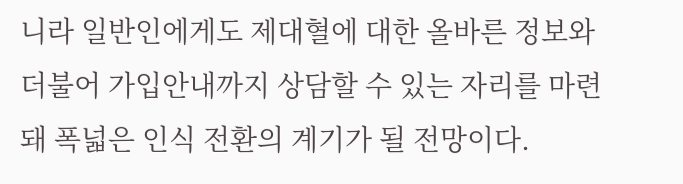니라 일반인에게도 제대혈에 대한 올바른 정보와 더불어 가입안내까지 상담할 수 있는 자리를 마련돼 폭넓은 인식 전환의 계기가 될 전망이다.